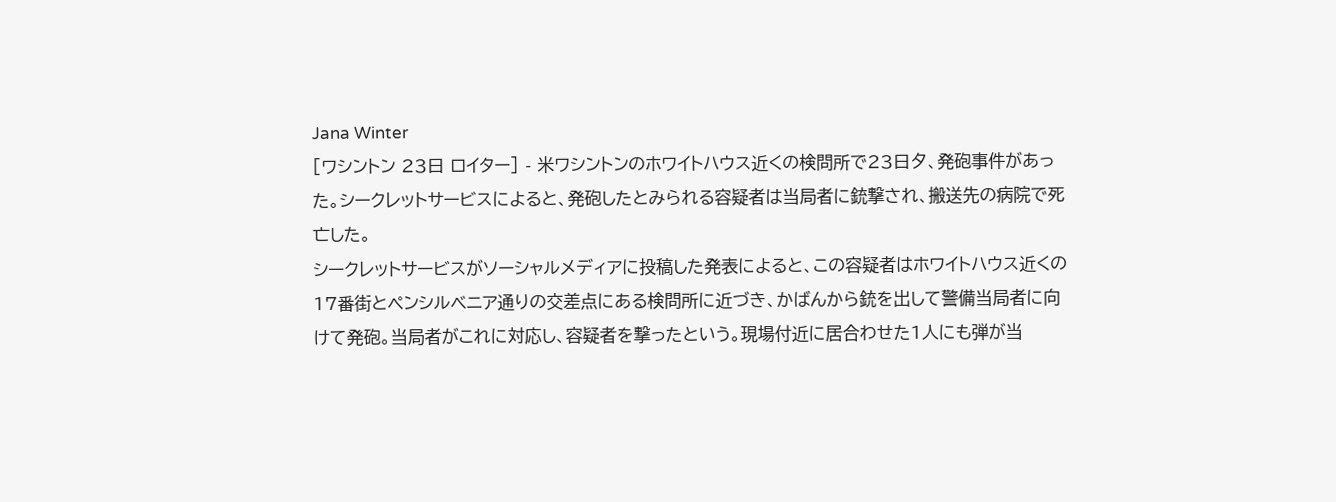Jana Winter
[ワシントン 23日 ロイター] - 米ワシントンのホワイトハウス近くの検問所で23日夕、発砲事件があった。シークレットサービスによると、発砲したとみられる容疑者は当局者に銃撃され、搬送先の病院で死亡した。
シークレットサービスがソーシャルメディアに投稿した発表によると、この容疑者はホワイトハウス近くの17番街とペンシルベニア通りの交差点にある検問所に近づき、かばんから銃を出して警備当局者に向けて発砲。当局者がこれに対応し、容疑者を撃ったという。現場付近に居合わせた1人にも弾が当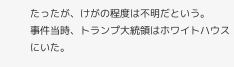たったが、けがの程度は不明だという。
事件当時、トランプ大統領はホワイトハウスにいた。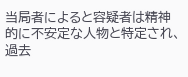当局者によると容疑者は精神的に不安定な人物と特定され、過去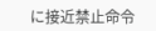に接近禁止命令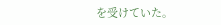を受けていた。